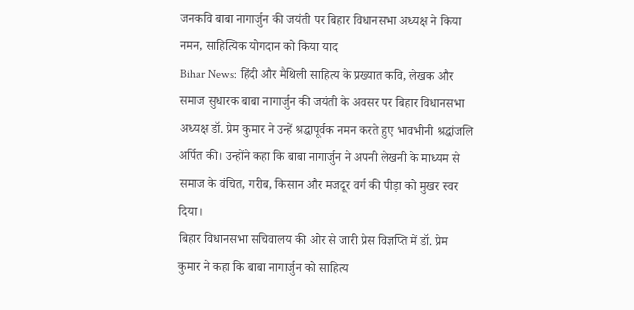जनकवि बाबा नागार्जुन की जयंती पर बिहार विधानसभा अध्यक्ष ने किया नमन, साहित्यिक योगदान को किया याद
Bihar News: हिंदी और मैथिली साहित्य के प्रख्यात कवि, लेखक और समाज सुधारक बाबा नागार्जुन की जयंती के अवसर पर बिहार विधानसभा अध्यक्ष डॉ. प्रेम कुमार ने उन्हें श्रद्धापूर्वक नमन करते हुए भावभीनी श्रद्धांजलि अर्पित की। उन्होंने कहा कि बाबा नागार्जुन ने अपनी लेखनी के माध्यम से समाज के वंचित, गरीब, किसान और मजदूर वर्ग की पीड़ा को मुखर स्वर दिया।
बिहार विधानसभा सचिवालय की ओर से जारी प्रेस विज्ञप्ति में डॉ. प्रेम कुमार ने कहा कि बाबा नागार्जुन को साहित्य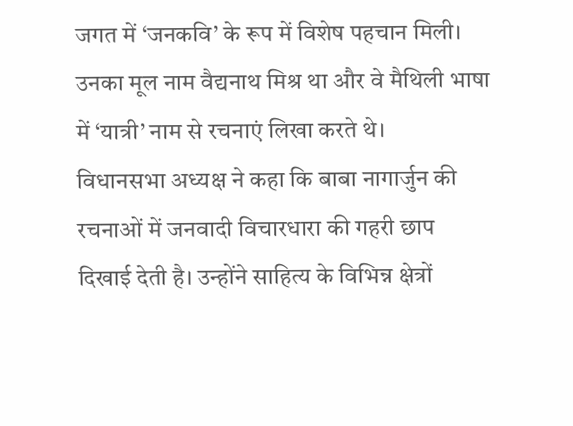जगत में ‘जनकवि’ के रूप में विशेष पहचान मिली। उनका मूल नाम वैद्यनाथ मिश्र था और वे मैथिली भाषा में ‘यात्री’ नाम से रचनाएं लिखा करते थे।
विधानसभा अध्यक्ष ने कहा कि बाबा नागार्जुन की रचनाओं में जनवादी विचारधारा की गहरी छाप दिखाई देती है। उन्होंने साहित्य के विभिन्न क्षेत्रों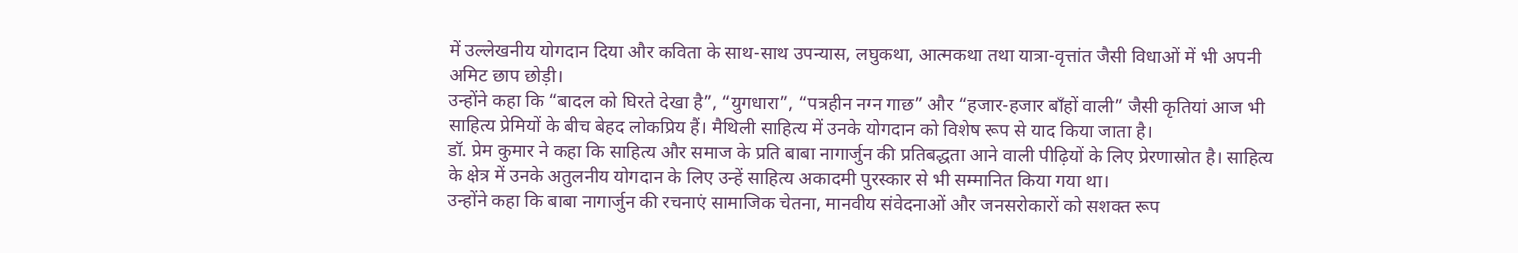में उल्लेखनीय योगदान दिया और कविता के साथ-साथ उपन्यास, लघुकथा, आत्मकथा तथा यात्रा-वृत्तांत जैसी विधाओं में भी अपनी अमिट छाप छोड़ी।
उन्होंने कहा कि “बादल को घिरते देखा है”, “युगधारा”, “पत्रहीन नग्न गाछ” और “हजार-हजार बाँहों वाली” जैसी कृतियां आज भी साहित्य प्रेमियों के बीच बेहद लोकप्रिय हैं। मैथिली साहित्य में उनके योगदान को विशेष रूप से याद किया जाता है।
डॉ. प्रेम कुमार ने कहा कि साहित्य और समाज के प्रति बाबा नागार्जुन की प्रतिबद्धता आने वाली पीढ़ियों के लिए प्रेरणास्रोत है। साहित्य के क्षेत्र में उनके अतुलनीय योगदान के लिए उन्हें साहित्य अकादमी पुरस्कार से भी सम्मानित किया गया था।
उन्होंने कहा कि बाबा नागार्जुन की रचनाएं सामाजिक चेतना, मानवीय संवेदनाओं और जनसरोकारों को सशक्त रूप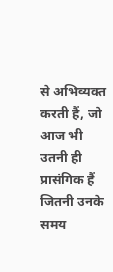से अभिव्यक्त करती हैं, जो आज भी उतनी ही प्रासंगिक हैं जितनी उनके समय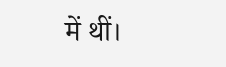में थीं।